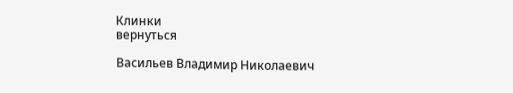Клинки
вернуться

Васильев Владимир Николаевич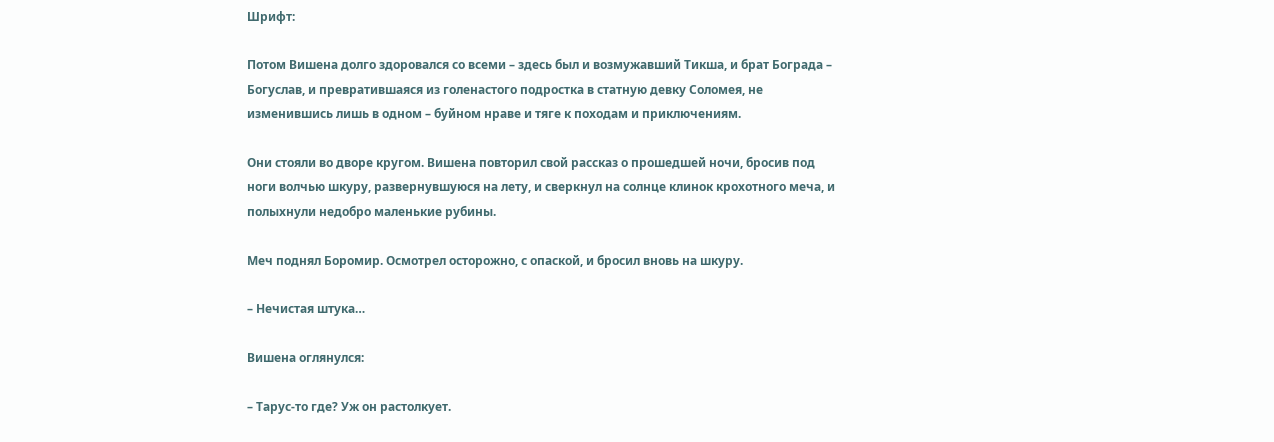Шрифт:

Потом Вишена долго здоровался со всеми – здесь был и возмужавший Тикша, и брат Бограда – Богуслав, и превратившаяся из голенастого подростка в статную девку Соломея, не изменившись лишь в одном – буйном нраве и тяге к походам и приключениям.

Они стояли во дворе кругом. Вишена повторил свой рассказ о прошедшей ночи, бросив под ноги волчью шкуру, развернувшуюся на лету, и сверкнул на солнце клинок крохотного меча, и полыхнули недобро маленькие рубины.

Меч поднял Боромир. Осмотрел осторожно, с опаской, и бросил вновь на шкуру.

– Нечистая штука…

Вишена оглянулся:

– Тарус-то где? Уж он растолкует.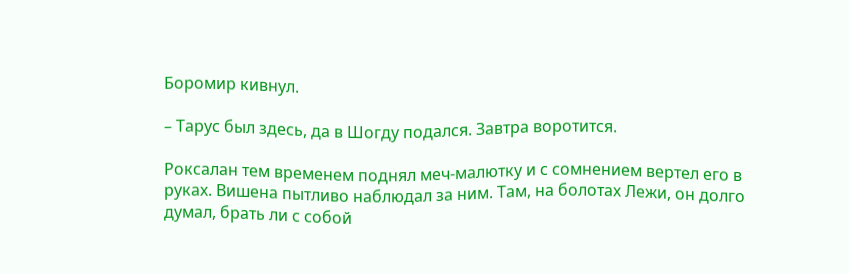Боромир кивнул.

– Тарус был здесь, да в Шогду подался. Завтра воротится.

Роксалан тем временем поднял меч-малютку и с сомнением вертел его в руках. Вишена пытливо наблюдал за ним. Там, на болотах Лежи, он долго думал, брать ли с собой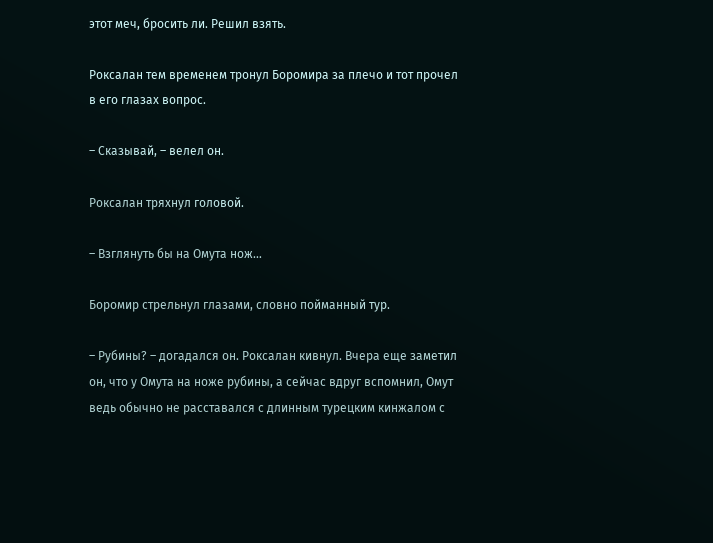этот меч, бросить ли. Решил взять.

Роксалан тем временем тронул Боромира за плечо и тот прочел в его глазах вопрос.

– Сказывай, – велел он.

Роксалан тряхнул головой.

– Взглянуть бы на Омута нож…

Боромир стрельнул глазами, словно пойманный тур.

– Рубины? – догадался он. Роксалан кивнул. Вчера еще заметил он, что у Омута на ноже рубины, а сейчас вдруг вспомнил, Омут ведь обычно не расставался с длинным турецким кинжалом с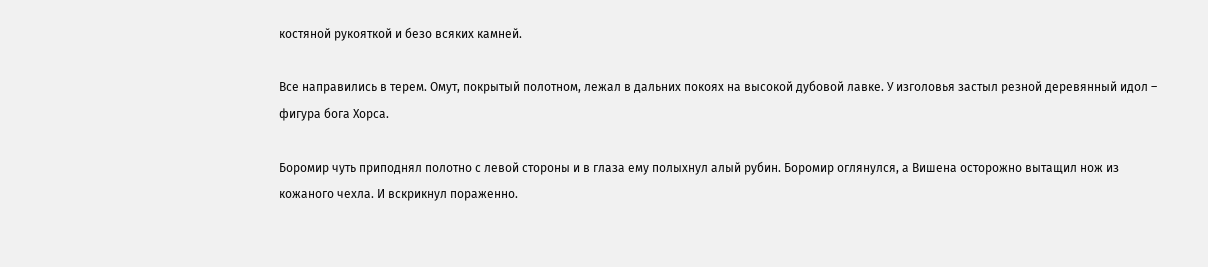костяной рукояткой и безо всяких камней.

Все направились в терем. Омут, покрытый полотном, лежал в дальних покоях на высокой дубовой лавке. У изголовья застыл резной деревянный идол – фигура бога Хорса.

Боромир чуть приподнял полотно с левой стороны и в глаза ему полыхнул алый рубин. Боромир оглянулся, а Вишена осторожно вытащил нож из кожаного чехла. И вскрикнул пораженно.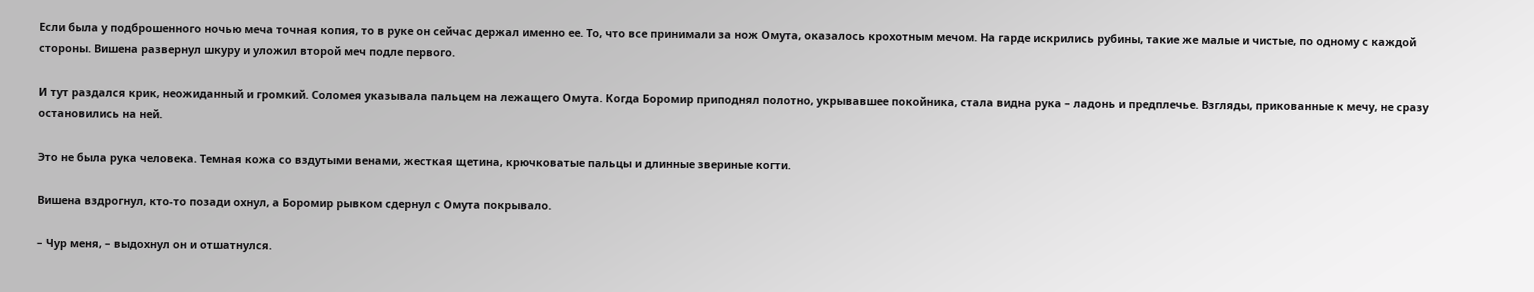Если была у подброшенного ночью меча точная копия, то в руке он сейчас держал именно ее. То, что все принимали за нож Омута, оказалось крохотным мечом. На гарде искрились рубины, такие же малые и чистые, по одному с каждой стороны. Вишена развернул шкуру и уложил второй меч подле первого.

И тут раздался крик, неожиданный и громкий. Соломея указывала пальцем на лежащего Омута. Когда Боромир приподнял полотно, укрывавшее покойника, стала видна рука – ладонь и предплечье. Взгляды, прикованные к мечу, не сразу остановились на ней.

Это не была рука человека. Темная кожа со вздутыми венами, жесткая щетина, крючковатые пальцы и длинные звериные когти.

Вишена вздрогнул, кто-то позади охнул, а Боромир рывком сдернул с Омута покрывало.

– Чур меня, – выдохнул он и отшатнулся.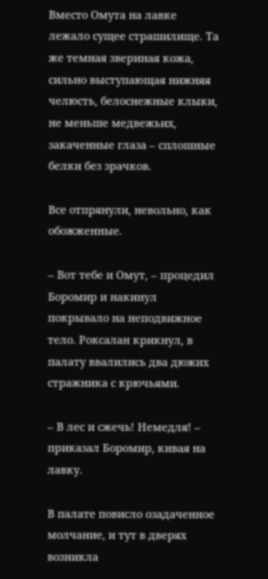Вместо Омута на лавке лежало сущее страшилище. Та же темная звериная кожа, сильно выступающая нижняя челюсть, белоснежные клыки, не меньше медвежьих, закаченные глаза – сплошные белки без зрачков.

Все отпрянули, невольно, как обожженные.

– Вот тебе и Омут, – процедил Боромир и накинул покрывало на неподвижное тело. Роксалан крикнул, в палату ввалились два дюжих стражника с крючьями.

– В лес и сжечь! Немедля! – приказал Боромир, кивая на лавку.

В палате повисло озадаченное молчание, и тут в дверях возникла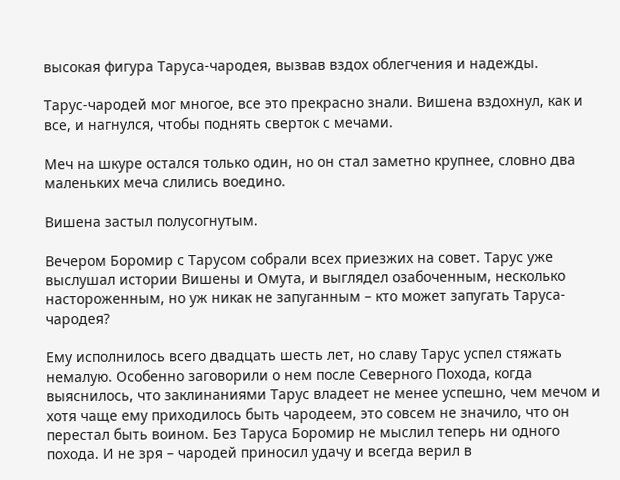высокая фигура Таруса-чародея, вызвав вздох облегчения и надежды.

Тарус-чародей мог многое, все это прекрасно знали. Вишена вздохнул, как и все, и нагнулся, чтобы поднять сверток с мечами.

Меч на шкуре остался только один, но он стал заметно крупнее, словно два маленьких меча слились воедино.

Вишена застыл полусогнутым.

Вечером Боромир с Тарусом собрали всех приезжих на совет. Тарус уже выслушал истории Вишены и Омута, и выглядел озабоченным, несколько настороженным, но уж никак не запуганным – кто может запугать Таруса-чародея?

Ему исполнилось всего двадцать шесть лет, но славу Тарус успел стяжать немалую. Особенно заговорили о нем после Северного Похода, когда выяснилось, что заклинаниями Тарус владеет не менее успешно, чем мечом и хотя чаще ему приходилось быть чародеем, это совсем не значило, что он перестал быть воином. Без Таруса Боромир не мыслил теперь ни одного похода. И не зря – чародей приносил удачу и всегда верил в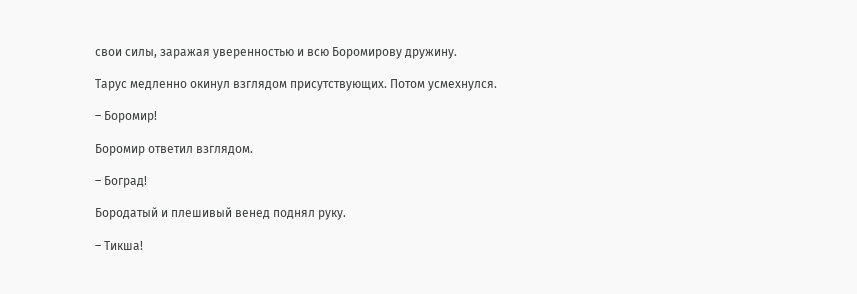свои силы, заражая уверенностью и всю Боромирову дружину.

Тарус медленно окинул взглядом присутствующих. Потом усмехнулся.

– Боромир!

Боромир ответил взглядом.

– Боград!

Бородатый и плешивый венед поднял руку.

– Тикша!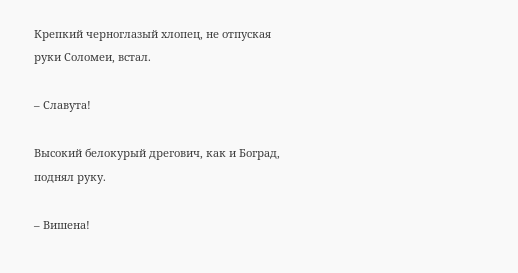Крепкий черноглазый хлопец, не отпуская руки Соломеи, встал.

– Славута!

Высокий белокурый дрегович, как и Боград, поднял руку.

– Вишена!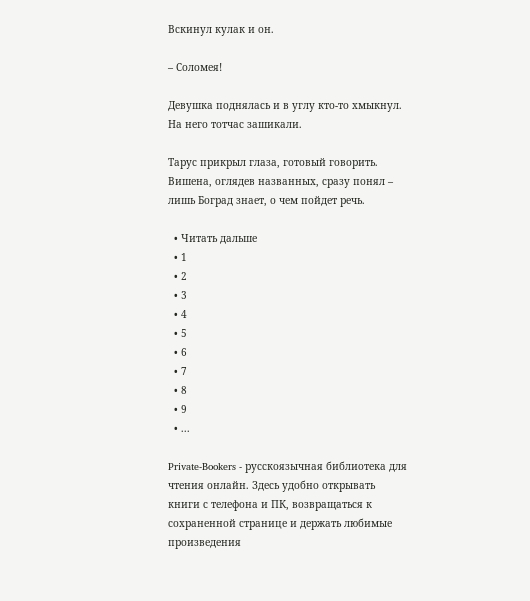Вскинул кулак и он.

– Соломея!

Девушка поднялась и в углу кто-то хмыкнул. На него тотчас зашикали.

Тарус прикрыл глаза, готовый говорить. Вишена, оглядев названных, сразу понял – лишь Боград знает, о чем пойдет речь.

  • Читать дальше
  • 1
  • 2
  • 3
  • 4
  • 5
  • 6
  • 7
  • 8
  • 9
  • ...

Private-Bookers - русскоязычная библиотека для чтения онлайн. Здесь удобно открывать книги с телефона и ПК, возвращаться к сохраненной странице и держать любимые произведения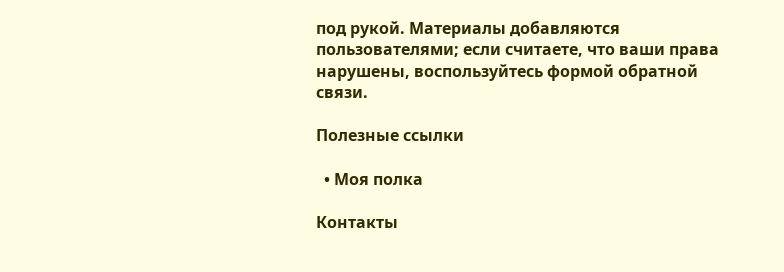под рукой. Материалы добавляются пользователями; если считаете, что ваши права нарушены, воспользуйтесь формой обратной связи.

Полезные ссылки

  • Моя полка

Контакты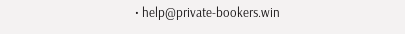• help@private-bookers.win